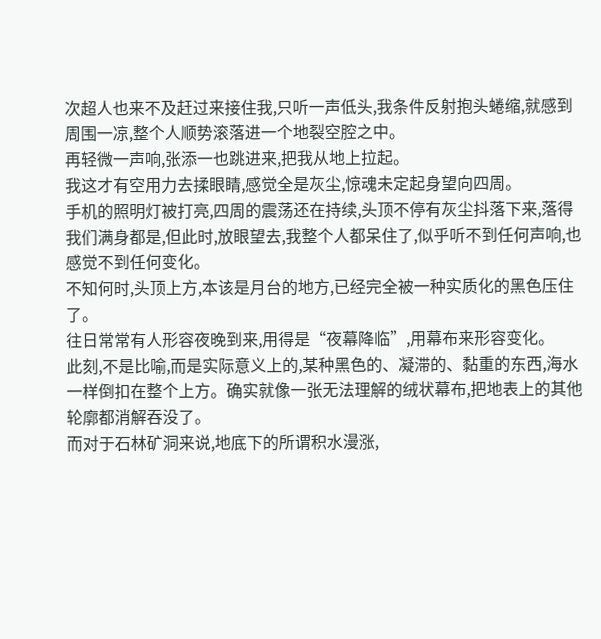次超人也来不及赶过来接住我,只听一声低头,我条件反射抱头蜷缩,就感到周围一凉,整个人顺势滚落进一个地裂空腔之中。
再轻微一声响,张添一也跳进来,把我从地上拉起。
我这才有空用力去揉眼睛,感觉全是灰尘,惊魂未定起身望向四周。
手机的照明灯被打亮,四周的震荡还在持续,头顶不停有灰尘抖落下来,落得我们满身都是,但此时,放眼望去,我整个人都呆住了,似乎听不到任何声响,也感觉不到任何变化。
不知何时,头顶上方,本该是月台的地方,已经完全被一种实质化的黑色压住了。
往日常常有人形容夜晚到来,用得是“夜幕降临”,用幕布来形容变化。
此刻,不是比喻,而是实际意义上的,某种黑色的、凝滞的、黏重的东西,海水一样倒扣在整个上方。确实就像一张无法理解的绒状幕布,把地表上的其他轮廓都消解吞没了。
而对于石林矿洞来说,地底下的所谓积水漫涨,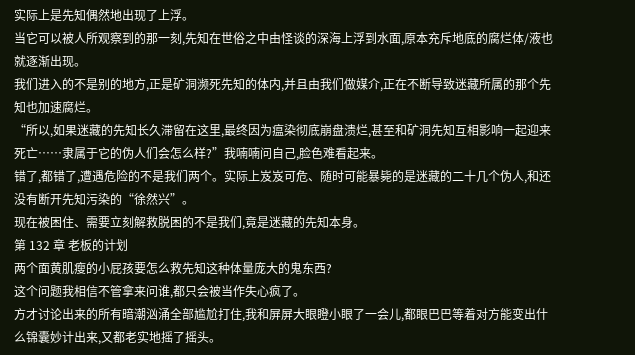实际上是先知偶然地出现了上浮。
当它可以被人所观察到的那一刻,先知在世俗之中由怪谈的深海上浮到水面,原本充斥地底的腐烂体/液也就逐渐出现。
我们进入的不是别的地方,正是矿洞濒死先知的体内,并且由我们做媒介,正在不断导致迷藏所属的那个先知也加速腐烂。
“所以,如果迷藏的先知长久滞留在这里,最终因为瘟染彻底崩盘溃烂,甚至和矿洞先知互相影响一起迎来死亡……隶属于它的伪人们会怎么样?”我喃喃问自己,脸色难看起来。
错了,都错了,遭遇危险的不是我们两个。实际上岌岌可危、随时可能暴毙的是迷藏的二十几个伪人,和还没有断开先知污染的“徐然兴”。
现在被困住、需要立刻解救脱困的不是我们,竟是迷藏的先知本身。
第 132 章 老板的计划
两个面黄肌瘦的小屁孩要怎么救先知这种体量庞大的鬼东西?
这个问题我相信不管拿来问谁,都只会被当作失心疯了。
方才讨论出来的所有暗潮汹涌全部尴尬打住,我和屏屏大眼瞪小眼了一会儿,都眼巴巴等着对方能变出什么锦囊妙计出来,又都老实地摇了摇头。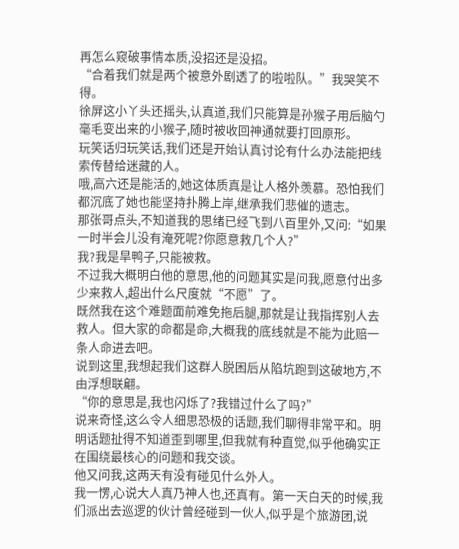再怎么窥破事情本质,没招还是没招。
“合着我们就是两个被意外剧透了的啦啦队。”我哭笑不得。
徐屏这小丫头还摇头,认真道,我们只能算是孙猴子用后脑勺毫毛变出来的小猴子,随时被收回神通就要打回原形。
玩笑话归玩笑话,我们还是开始认真讨论有什么办法能把线索传替给迷藏的人。
哦,高六还是能活的,她这体质真是让人格外羡慕。恐怕我们都沉底了她也能坚持扑腾上岸,继承我们悲催的遗志。
那张哥点头,不知道我的思绪已经飞到八百里外,又问:“如果一时半会儿没有淹死呢?你愿意救几个人?”
我?我是旱鸭子,只能被救。
不过我大概明白他的意思,他的问题其实是问我,愿意付出多少来救人,超出什么尺度就“不愿”了。
既然我在这个难题面前难免拖后腿,那就是让我指挥别人去救人。但大家的命都是命,大概我的底线就是不能为此赔一条人命进去吧。
说到这里,我想起我们这群人脱困后从陷坑跑到这破地方,不由浮想联翩。
“你的意思是,我也闪烁了?我错过什么了吗?”
说来奇怪,这么令人细思恐极的话题,我们聊得非常平和。明明话题扯得不知道歪到哪里,但我就有种直觉,似乎他确实正在围绕最核心的问题和我交谈。
他又问我,这两天有没有碰见什么外人。
我一愣,心说大人真乃神人也,还真有。第一天白天的时候,我们派出去巡逻的伙计曾经碰到一伙人,似乎是个旅游团,说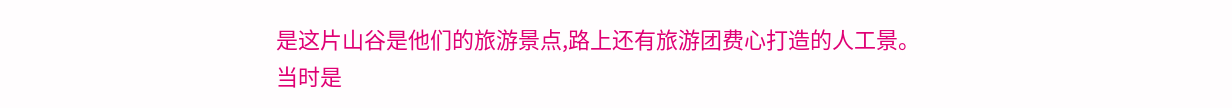是这片山谷是他们的旅游景点,路上还有旅游团费心打造的人工景。
当时是